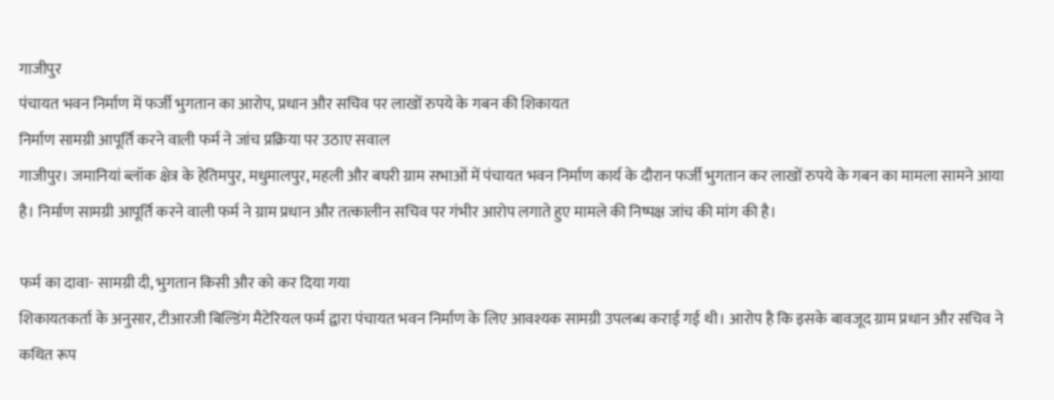गाजीपुर
पंचायत भवन निर्माण में फर्जी भुगतान का आरोप, प्रधान और सचिव पर लाखों रुपये के गबन की शिकायत
निर्माण सामग्री आपूर्ति करने वाली फर्म ने जांच प्रक्रिया पर उठाए सवाल
गाजीपुर। जमानियां ब्लॉक क्षेत्र के हेतिमपुर, मधुमालपुर, महली और बघरी ग्राम सभाओं में पंचायत भवन निर्माण कार्य के दौरान फर्जी भुगतान कर लाखों रुपये के गबन का मामला सामने आया है। निर्माण सामग्री आपूर्ति करने वाली फर्म ने ग्राम प्रधान और तत्कालीन सचिव पर गंभीर आरोप लगाते हुए मामले की निष्पक्ष जांच की मांग की है।

फर्म का दावा- सामग्री दी, भुगतान किसी और को कर दिया गया
शिकायतकर्ता के अनुसार, टीआरजी बिल्डिंग मैटेरियल फर्म द्वारा पंचायत भवन निर्माण के लिए आवश्यक सामग्री उपलब्ध कराई गई थी। आरोप है कि इसके बावजूद ग्राम प्रधान और सचिव ने कथित रूप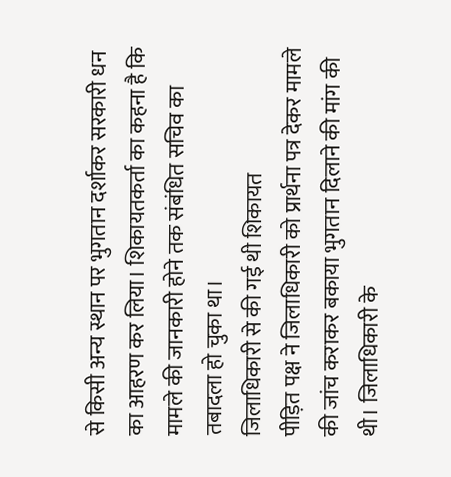से किसी अन्य स्थान पर भुगतान दर्शाकर सरकारी धन का आहरण कर लिया। शिकायतकर्ता का कहना है कि मामले की जानकारी होने तक संबंधित सचिव का तबादला हो चुका था।
जिलाधिकारी से की गई थी शिकायत
पीड़ित पक्ष ने जिलाधिकारी को प्रार्थना पत्र देकर मामले की जांच कराकर बकाया भुगतान दिलाने की मांग की थी। जिलाधिकारी के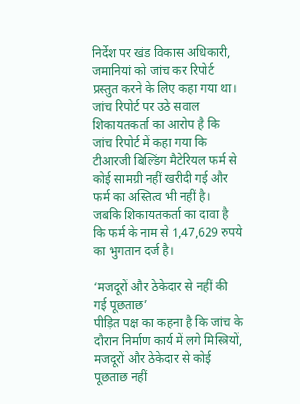निर्देश पर खंड विकास अधिकारी, जमानियां को जांच कर रिपोर्ट प्रस्तुत करने के लिए कहा गया था।
जांच रिपोर्ट पर उठे सवाल
शिकायतकर्ता का आरोप है कि जांच रिपोर्ट में कहा गया कि टीआरजी बिल्डिंग मैटेरियल फर्म से कोई सामग्री नहीं खरीदी गई और फर्म का अस्तित्व भी नहीं है। जबकि शिकायतकर्ता का दावा है कि फर्म के नाम से 1,47,629 रुपये का भुगतान दर्ज है।

‘मजदूरों और ठेकेदार से नहीं की गई पूछताछ’
पीड़ित पक्ष का कहना है कि जांच के दौरान निर्माण कार्य में लगे मिस्त्रियों, मजदूरों और ठेकेदार से कोई पूछताछ नहीं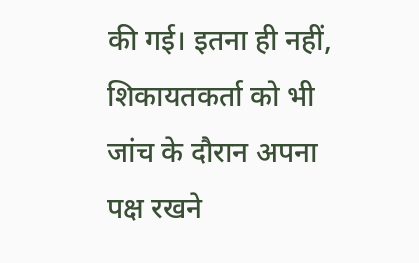की गई। इतना ही नहीं, शिकायतकर्ता को भी जांच के दौरान अपना पक्ष रखने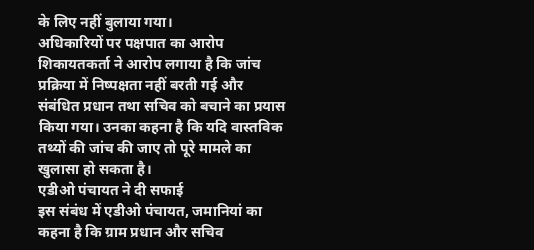के लिए नहीं बुलाया गया।
अधिकारियों पर पक्षपात का आरोप
शिकायतकर्ता ने आरोप लगाया है कि जांच प्रक्रिया में निष्पक्षता नहीं बरती गई और संबंधित प्रधान तथा सचिव को बचाने का प्रयास किया गया। उनका कहना है कि यदि वास्तविक तथ्यों की जांच की जाए तो पूरे मामले का खुलासा हो सकता है।
एडीओ पंचायत ने दी सफाई
इस संबंध में एडीओ पंचायत, जमानियां का कहना है कि ग्राम प्रधान और सचिव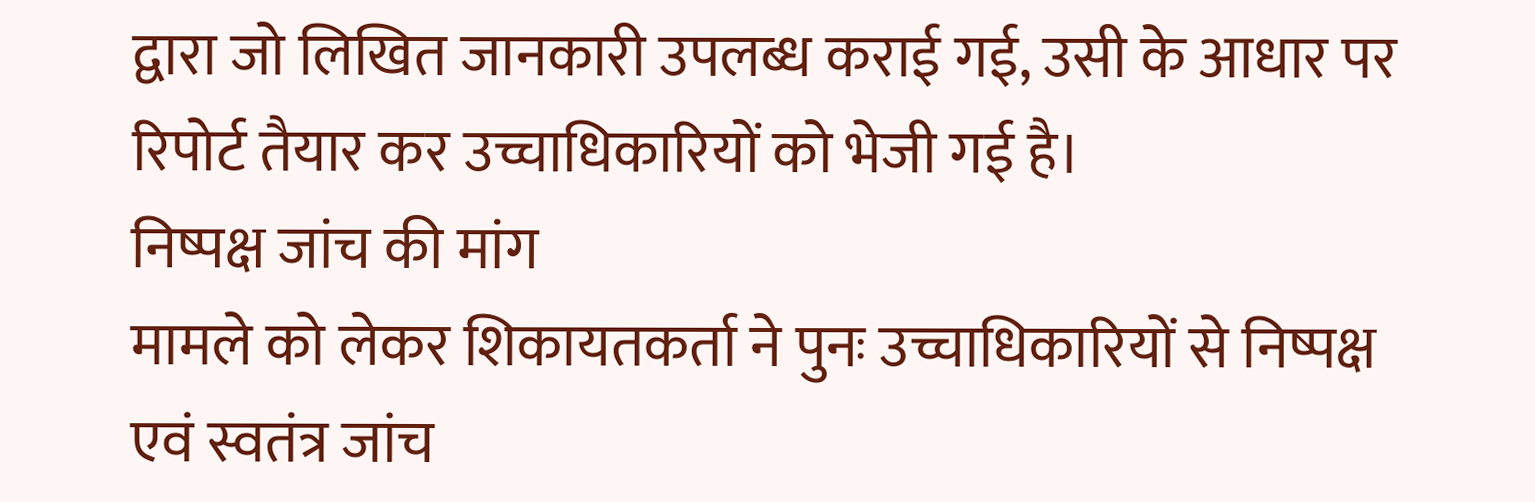द्वारा जो लिखित जानकारी उपलब्ध कराई गई, उसी के आधार पर रिपोर्ट तैयार कर उच्चाधिकारियों को भेजी गई है।
निष्पक्ष जांच की मांग
मामले को लेकर शिकायतकर्ता ने पुनः उच्चाधिकारियों से निष्पक्ष एवं स्वतंत्र जांच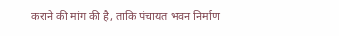कराने की मांग की है, ताकि पंचायत भवन निर्माण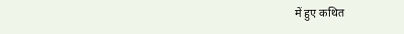में हुए कथित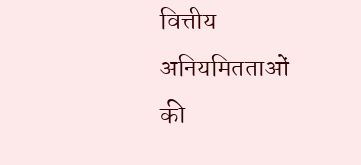वित्तीय अनियमितताओं की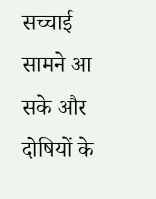सच्चाई सामने आ सके और दोषियों के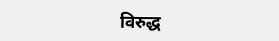विरुद्ध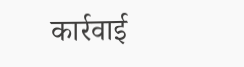कार्रवाई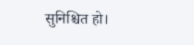सुनिश्चित हो।